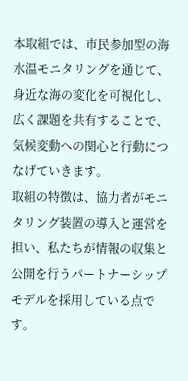本取組では、市民参加型の海水温モニタリングを通じて、身近な海の変化を可視化し、広く課題を共有することで、気候変動への関心と行動につなげていきます。
取組の特徴は、協力者がモニタリング装置の導入と運営を担い、私たちが情報の収集と公開を行うパートナーシップモデルを採用している点です。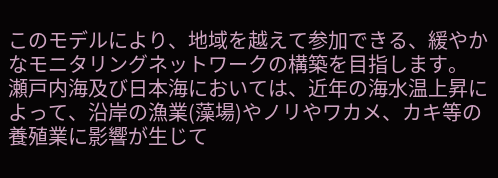このモデルにより、地域を越えて参加できる、緩やかなモニタリングネットワークの構築を目指します。
瀬戸内海及び日本海においては、近年の海水温上昇によって、沿岸の漁業(藻場)やノリやワカメ、カキ等の養殖業に影響が生じて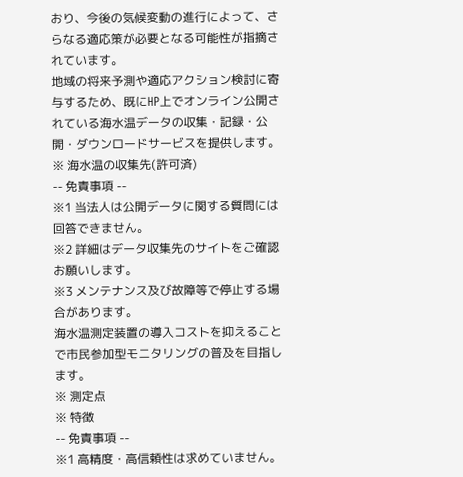おり、今後の気候変動の進行によって、さらなる適応策が必要となる可能性が指摘されています。
地域の将来予測や適応アクション検討に寄与するため、既にHP上でオンライン公開されている海水温データの収集・記録・公開・ダウンロードサービスを提供します。
※ 海水温の収集先(許可済)
-- 免責事項 --
※1 当法人は公開データに関する質問には回答できません。
※2 詳細はデータ収集先のサイトをご確認お願いします。
※3 メンテナンス及び故障等で停止する場合があります。
海水温測定装置の導入コストを抑えることで市民参加型モニタリングの普及を目指します。
※ 測定点
※ 特徴
-- 免責事項 --
※1 高精度・高信頼性は求めていません。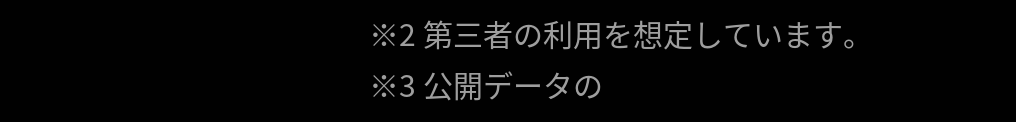※2 第三者の利用を想定しています。
※3 公開データの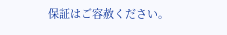保証はご容赦ください。